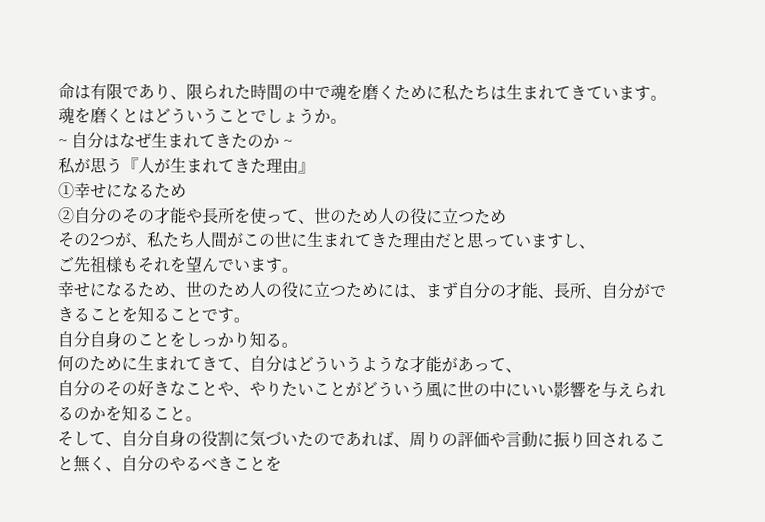命は有限であり、限られた時間の中で魂を磨くために私たちは生まれてきています。
魂を磨くとはどういうことでしょうか。
~ 自分はなぜ生まれてきたのか ~
私が思う『人が生まれてきた理由』
①幸せになるため
②自分のその才能や長所を使って、世のため人の役に立つため
その2つが、私たち人間がこの世に生まれてきた理由だと思っていますし、
ご先祖様もそれを望んでいます。
幸せになるため、世のため人の役に立つためには、まず自分の才能、長所、自分ができることを知ることです。
自分自身のことをしっかり知る。
何のために生まれてきて、自分はどういうような才能があって、
自分のその好きなことや、やりたいことがどういう風に世の中にいい影響を与えられるのかを知ること。
そして、自分自身の役割に気づいたのであれば、周りの評価や言動に振り回されること無く、自分のやるべきことを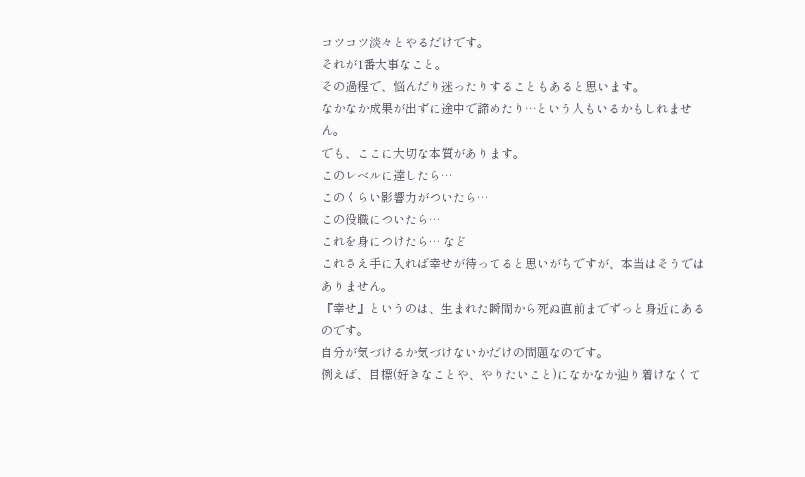コツコツ淡々とやるだけです。
それが1番大事なこと。
その過程で、悩んだり迷ったりすることもあると思います。
なかなか成果が出ずに途中で諦めたり…という人もいるかもしれません。
でも、ここに大切な本質があります。
このレベルに達したら…
このくらい影響力がついたら…
この役職についたら…
これを身につけたら… など
これさえ手に入れば幸せが待ってると思いがちですが、本当はそうではありません。
『幸せ』というのは、生まれた瞬間から死ぬ直前までずっと身近にあるのです。
自分が気づけるか気づけないかだけの問題なのです。
例えば、目標(好きなことや、やりたいこと)になかなか辿り着けなくて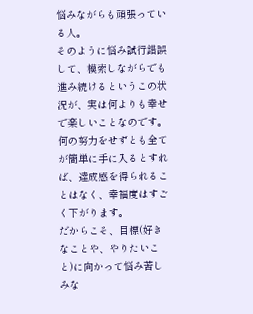悩みながらも頑張っている人。
そのように悩み試行錯誤して、模索しながらでも進み続けるというこの状況が、実は何よりも幸せで楽しいことなのです。
何の努力をせずとも全てが簡単に手に入るとすれば、達成感を得られることはなく、幸福度はすごく下がります。
だからこそ、目標(好きなことや、やりたいこと)に向かって悩み苦しみな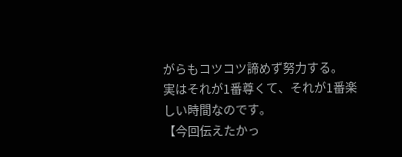がらもコツコツ諦めず努力する。
実はそれが1番尊くて、それが1番楽しい時間なのです。
【今回伝えたかっ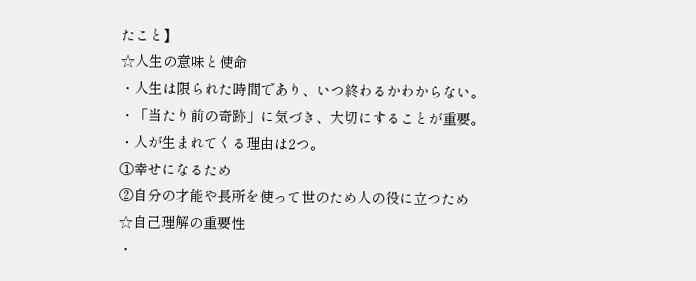たこと】
☆人生の意味と使命
・人生は限られた時間であり、いつ終わるかわからない。
・「当たり前の奇跡」に気づき、大切にすることが重要。
・人が生まれてくる理由は2つ。
①幸せになるため
②自分の才能や長所を使って世のため人の役に立つため
☆自己理解の重要性
・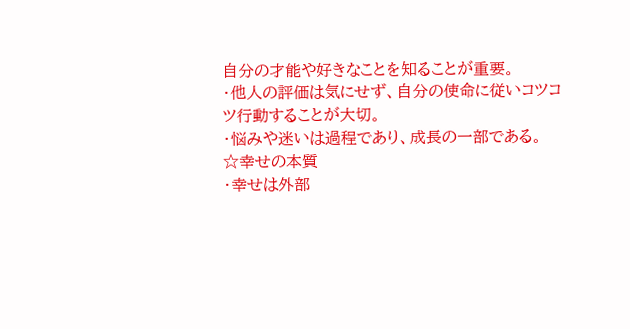自分の才能や好きなことを知ることが重要。
・他人の評価は気にせず、自分の使命に従いコツコツ行動することが大切。
・悩みや迷いは過程であり、成長の一部である。
☆幸せの本質
・幸せは外部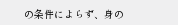の条件によらず、身の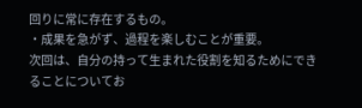回りに常に存在するもの。
・成果を急がず、過程を楽しむことが重要。
次回は、自分の持って生まれた役割を知るためにできることについてお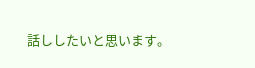話ししたいと思います。